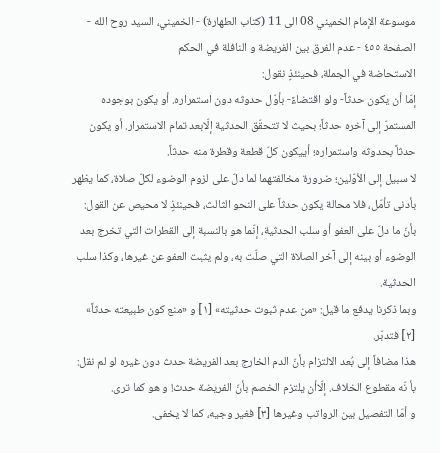موسوعة الإمام الخميني 08 الى 11 (كتاب الطهارة) - الخميني، السيد روح الله - الصفحة ٤٥٥ - عدم الفرق بين الفريضة و النافلة في الحكم
الاستحاضة في الجملة، فحينئذٍ نقول:
إمّا أن يكون حدثاً- ولو اقتضاءً- بأوّل حدوثه دون استمراره. أو يكون بوجوده المستمرّ إلى آخره حدثاً؛ بحيث لا تتحقّق الحدثية إلّابعد تمام الاستمرار. أو يكون حدثاً بحدوثه واستمراره؛ أييكون كلّ قطعة وقطرة منه حدثاً.
لا سبيل إلى الأوّلين؛ ضرورة مخالفتهما لما دلّ على لزوم الوضوء لكلّ صلاة، كما يظهر بأدنى تأمّل، فلا محالة يكون حدثاً على النحو الثالث، فحينئذٍ لا محيص عن القول: بأنّ ما دلّ على العفو أو سلب الحدثية، إنّما هو بالنسبة إلى القطرات التي تخرج بعد الوضوء أو بينه إلى آخر الصلاة التي صلّت به، ولم يثبت العفو عن غيرها، وكذا سلب الحدثية.
وبما ذكرنا يدفع ما قيل: «من عدم ثبوت حدثيته» [١] و «منع كون طبيعته حدثاً» [٢] فتدبّر.
هذا مضافاً إلى بُعد الالتزام بأنّ الدم الخارج بعد الفريضة حدث دون غيره لو لم نقل: بأ نّه مقطوع الخلاف. إلّاأن يلتزم الخصم بأنّ الفريضة حدث! و هو كما ترى.
و أمّا التفصيل بين الرواتب وغيرها [٣] فغير وجيه، كما لا يخفى.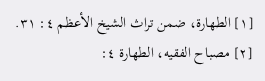[١] الطهارة، ضمن تراث الشيخ الأعظم ٤: ٣١.
[٢] مصباح الفقيه، الطهارة ٤: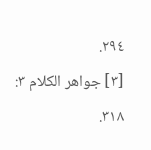٢٩٤.
[٣] جواهر الكلام ٣: ٣١٨.